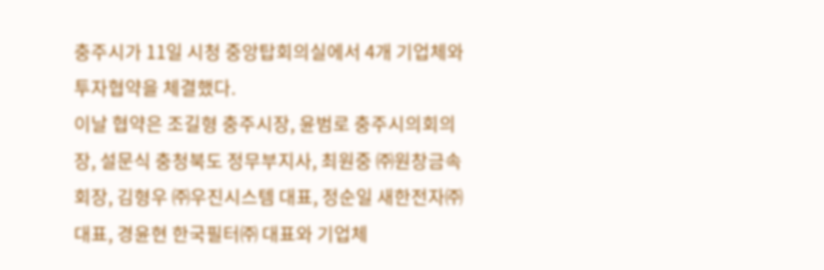충주시가 11일 시청 중앙탑회의실에서 4개 기업체와 투자협약을 체결했다.
이날 협약은 조길형 충주시장, 윤범로 충주시의회의장, 설문식 충청북도 정무부지사, 최원중 ㈜원창금속 회장, 김형우 ㈜우진시스템 대표, 정순일 새한전자㈜ 대표, 경윤현 한국필터㈜ 대표와 기업체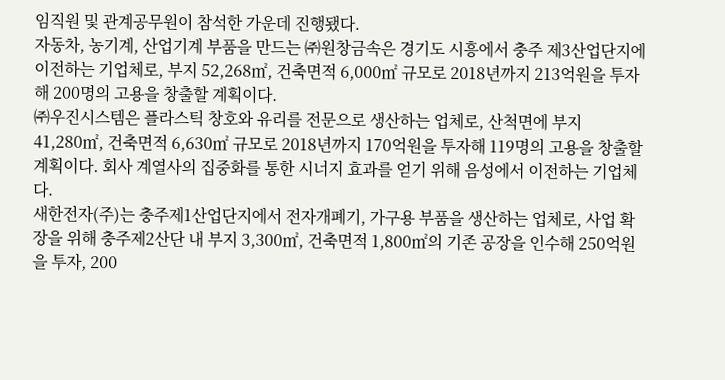임직원 및 관계공무원이 참석한 가운데 진행됐다.
자동차, 농기계, 산업기계 부품을 만드는 ㈜원창금속은 경기도 시흥에서 충주 제3산업단지에 이전하는 기업체로, 부지 52,268㎡, 건축면적 6,000㎡ 규모로 2018년까지 213억원을 투자해 200명의 고용을 창출할 계획이다.
㈜우진시스템은 플라스틱 창호와 유리를 전문으로 생산하는 업체로, 산척면에 부지 41,280㎡, 건축면적 6,630㎡ 규모로 2018년까지 170억원을 투자해 119명의 고용을 창출할 계획이다. 회사 계열사의 집중화를 통한 시너지 효과를 얻기 위해 음성에서 이전하는 기업체다.
새한전자(주)는 충주제1산업단지에서 전자개폐기, 가구용 부품을 생산하는 업체로, 사업 확장을 위해 충주제2산단 내 부지 3,300㎡, 건축면적 1,800㎡의 기존 공장을 인수해 250억원을 투자, 200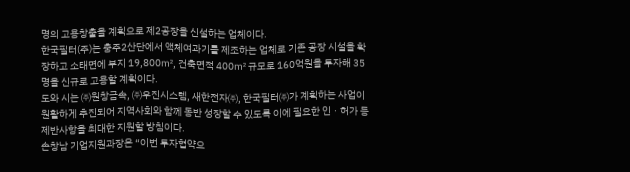명의 고용창출을 계획으로 제2공장을 신설하는 업체이다.
한국필터(주)는 충주2산단에서 액체여과기를 제조하는 업체로 기존 공장 시설을 확장하고 소태면에 부지 19,800㎡, 건축면적 400㎡ 규모로 160억원을 투자해 35명을 신규로 고용할 계획이다.
도와 시는 ㈜원창금속, ㈜우진시스템, 새한전자㈜, 한국필터㈜가 계획하는 사업이 원활하게 추진되어 지역사회와 함께 동반 성장할 수 있도록 이에 필요한 인ㆍ허가 등 제반사항을 최대한 지원할 방침이다.
손창남 기업지원과장은 “이번 투자협약으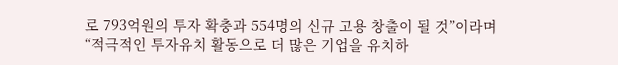로 793억원의 투자 확충과 554명의 신규 고용 창출이 될 것”이라며 “적극적인 투자유치 활동으로 더 많은 기업을 유치하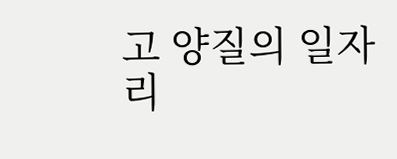고 양질의 일자리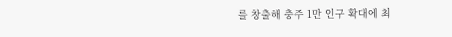를 창출해 충주 1만 인구 확대에 최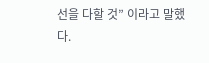선을 다할 것” 이라고 말했다.